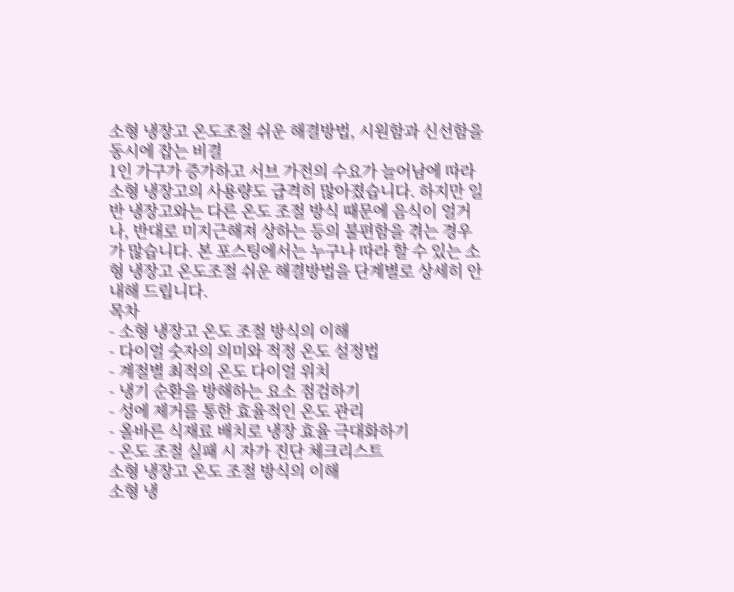소형 냉장고 온도조절 쉬운 해결방법, 시원함과 신선함을 동시에 잡는 비결
1인 가구가 증가하고 서브 가전의 수요가 늘어남에 따라 소형 냉장고의 사용량도 급격히 많아졌습니다. 하지만 일반 냉장고와는 다른 온도 조절 방식 때문에 음식이 얼거나, 반대로 미지근해져 상하는 등의 불편함을 겪는 경우가 많습니다. 본 포스팅에서는 누구나 따라 할 수 있는 소형 냉장고 온도조절 쉬운 해결방법을 단계별로 상세히 안내해 드립니다.
목차
- 소형 냉장고 온도 조절 방식의 이해
- 다이얼 숫자의 의미와 적정 온도 설정법
- 계절별 최적의 온도 다이얼 위치
- 냉기 순환을 방해하는 요소 점검하기
- 성에 제거를 통한 효율적인 온도 관리
- 올바른 식재료 배치로 냉장 효율 극대화하기
- 온도 조절 실패 시 자가 진단 체크리스트
소형 냉장고 온도 조절 방식의 이해
소형 냉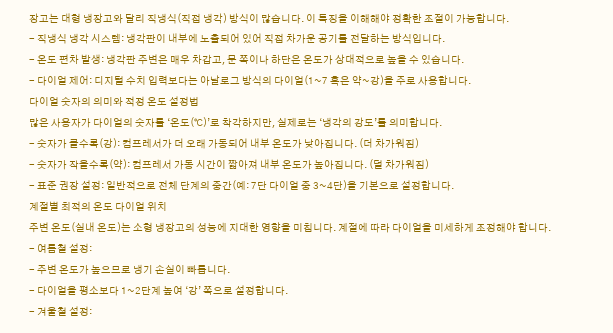장고는 대형 냉장고와 달리 직냉식(직접 냉각) 방식이 많습니다. 이 특징을 이해해야 정확한 조절이 가능합니다.
- 직냉식 냉각 시스템: 냉각판이 내부에 노출되어 있어 직접 차가운 공기를 전달하는 방식입니다.
- 온도 편차 발생: 냉각판 주변은 매우 차갑고, 문 쪽이나 하단은 온도가 상대적으로 높을 수 있습니다.
- 다이얼 제어: 디지털 수치 입력보다는 아날로그 방식의 다이얼(1~7 혹은 약~강)을 주로 사용합니다.
다이얼 숫자의 의미와 적정 온도 설정법
많은 사용자가 다이얼의 숫자를 ‘온도(℃)’로 착각하지만, 실제로는 ‘냉각의 강도’를 의미합니다.
- 숫자가 클수록(강): 컴프레서가 더 오래 가동되어 내부 온도가 낮아집니다. (더 차가워짐)
- 숫자가 작을수록(약): 컴프레서 가동 시간이 짧아져 내부 온도가 높아집니다. (덜 차가워짐)
- 표준 권장 설정: 일반적으로 전체 단계의 중간(예: 7단 다이얼 중 3~4단)을 기본으로 설정합니다.
계절별 최적의 온도 다이얼 위치
주변 온도(실내 온도)는 소형 냉장고의 성능에 지대한 영향을 미칩니다. 계절에 따라 다이얼을 미세하게 조정해야 합니다.
- 여름철 설정:
- 주변 온도가 높으므로 냉기 손실이 빠릅니다.
- 다이얼을 평소보다 1~2단계 높여 ‘강’ 쪽으로 설정합니다.
- 겨울철 설정: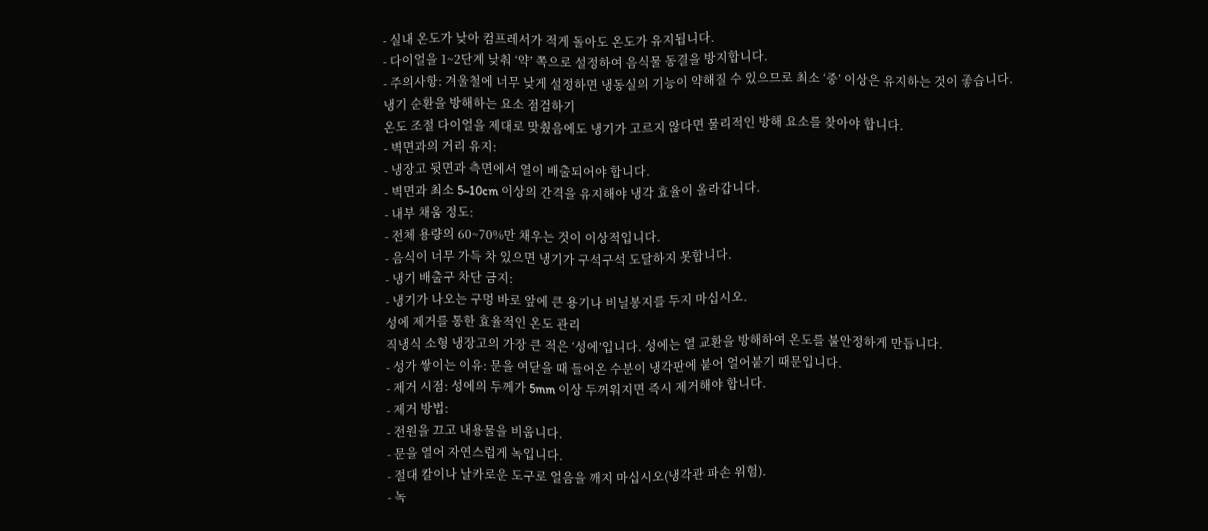- 실내 온도가 낮아 컴프레서가 적게 돌아도 온도가 유지됩니다.
- 다이얼을 1~2단계 낮춰 ‘약’ 쪽으로 설정하여 음식물 동결을 방지합니다.
- 주의사항: 겨울철에 너무 낮게 설정하면 냉동실의 기능이 약해질 수 있으므로 최소 ‘중’ 이상은 유지하는 것이 좋습니다.
냉기 순환을 방해하는 요소 점검하기
온도 조절 다이얼을 제대로 맞췄음에도 냉기가 고르지 않다면 물리적인 방해 요소를 찾아야 합니다.
- 벽면과의 거리 유지:
- 냉장고 뒷면과 측면에서 열이 배출되어야 합니다.
- 벽면과 최소 5~10cm 이상의 간격을 유지해야 냉각 효율이 올라갑니다.
- 내부 채움 정도:
- 전체 용량의 60~70%만 채우는 것이 이상적입니다.
- 음식이 너무 가득 차 있으면 냉기가 구석구석 도달하지 못합니다.
- 냉기 배출구 차단 금지:
- 냉기가 나오는 구멍 바로 앞에 큰 용기나 비닐봉지를 두지 마십시오.
성에 제거를 통한 효율적인 온도 관리
직냉식 소형 냉장고의 가장 큰 적은 ‘성에’입니다. 성에는 열 교환을 방해하여 온도를 불안정하게 만듭니다.
- 성가 쌓이는 이유: 문을 여닫을 때 들어온 수분이 냉각판에 붙어 얼어붙기 때문입니다.
- 제거 시점: 성에의 두께가 5mm 이상 두꺼워지면 즉시 제거해야 합니다.
- 제거 방법:
- 전원을 끄고 내용물을 비웁니다.
- 문을 열어 자연스럽게 녹입니다.
- 절대 칼이나 날카로운 도구로 얼음을 깨지 마십시오(냉각관 파손 위험).
- 녹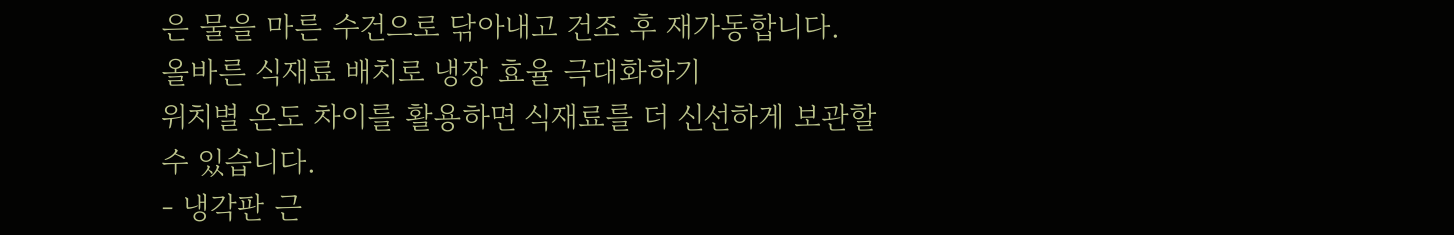은 물을 마른 수건으로 닦아내고 건조 후 재가동합니다.
올바른 식재료 배치로 냉장 효율 극대화하기
위치별 온도 차이를 활용하면 식재료를 더 신선하게 보관할 수 있습니다.
- 냉각판 근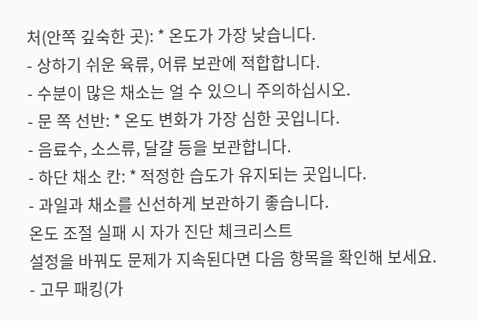처(안쪽 깊숙한 곳): * 온도가 가장 낮습니다.
- 상하기 쉬운 육류, 어류 보관에 적합합니다.
- 수분이 많은 채소는 얼 수 있으니 주의하십시오.
- 문 쪽 선반: * 온도 변화가 가장 심한 곳입니다.
- 음료수, 소스류, 달걀 등을 보관합니다.
- 하단 채소 칸: * 적정한 습도가 유지되는 곳입니다.
- 과일과 채소를 신선하게 보관하기 좋습니다.
온도 조절 실패 시 자가 진단 체크리스트
설정을 바꿔도 문제가 지속된다면 다음 항목을 확인해 보세요.
- 고무 패킹(가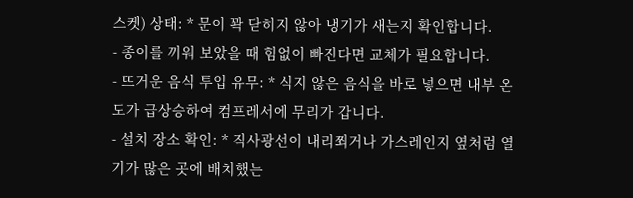스켓) 상태: * 문이 꽉 닫히지 않아 냉기가 새는지 확인합니다.
- 종이를 끼워 보았을 때 힘없이 빠진다면 교체가 필요합니다.
- 뜨거운 음식 투입 유무: * 식지 않은 음식을 바로 넣으면 내부 온도가 급상승하여 컴프레서에 무리가 갑니다.
- 설치 장소 확인: * 직사광선이 내리쬐거나 가스레인지 옆처럼 열기가 많은 곳에 배치했는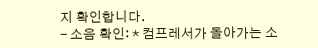지 확인합니다.
- 소음 확인: * 컴프레서가 돌아가는 소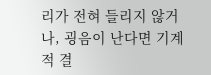리가 전혀 들리지 않거나, 굉음이 난다면 기계적 결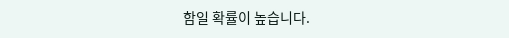함일 확률이 높습니다.